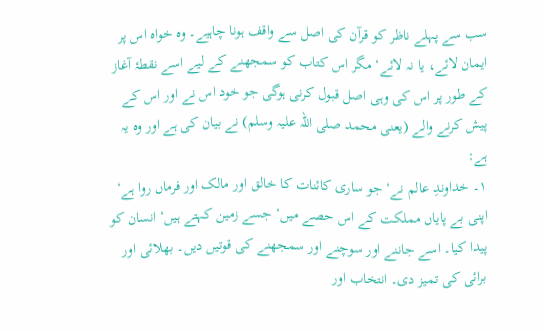سب سے پہلے ناظر کو قرآن کی اصل سے واقف ہونا چاہیے۔ وہ خواہ اس پر ایمان لائے، یا نہ لائے‘ مگر اس کتاب کو سمجھنے کے لیے اسے نقطۂ آغاز کے طور پر اس کی وہی اصل قبول کرنی ہوگی جو خود اس نے اور اس کے پیش کرنے والے (یعنی محمد صلی اللہ علیہ وسلم) نے بیان کی ہے اور وہ یہ ہے:
۱۔ خداوندِ عالم نے‘ جو ساری کائنات کا خالق اور مالک اور فرماں روا ہے‘ اپنی بے پایاں مملکت کے اس حصے میں‘ جسے زمین کہتے ہیں‘ انسان کو پیدا کیا۔ اسے جاننے اور سوچنے اور سمجھنے کی قوتیں دیں۔ بھلائی اور برائی کی تمیز دی۔ انتخاب اور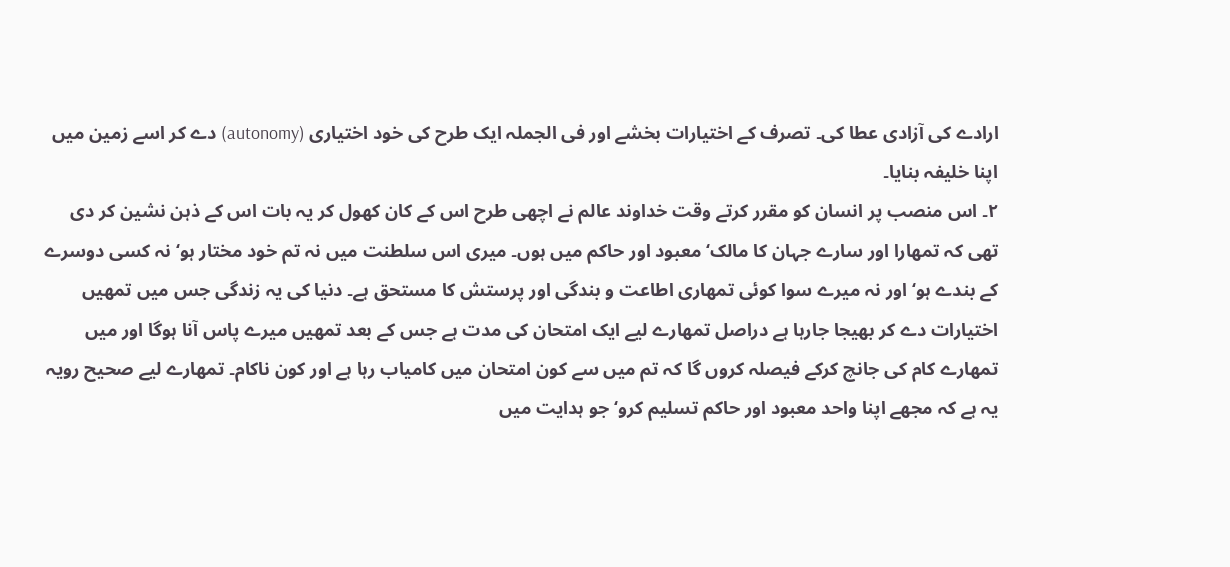ارادے کی آزادی عطا کی۔ تصرف کے اختیارات بخشے اور فی الجملہ ایک طرح کی خود اختیاری (autonomy) دے کر اسے زمین میں اپنا خلیفہ بنایا۔
۲۔ اس منصب پر انسان کو مقرر کرتے وقت خداوند عالم نے اچھی طرح اس کے کان کھول کر یہ بات اس کے ذہن نشین کر دی تھی کہ تمھارا اور سارے جہان کا مالک‘ معبود اور حاکم میں ہوں۔ میری اس سلطنت میں نہ تم خود مختار ہو‘ نہ کسی دوسرے کے بندے ہو‘ اور نہ میرے سوا کوئی تمھاری اطاعت و بندگی اور پرستش کا مستحق ہے۔ دنیا کی یہ زندگی جس میں تمھیں اختیارات دے کر بھیجا جارہا ہے دراصل تمھارے لیے ایک امتحان کی مدت ہے جس کے بعد تمھیں میرے پاس آنا ہوگا اور میں تمھارے کام کی جانچ کرکے فیصلہ کروں گا کہ تم میں سے کون امتحان میں کامیاب رہا ہے اور کون ناکام۔ تمھارے لیے صحیح رویہ یہ ہے کہ مجھے اپنا واحد معبود اور حاکم تسلیم کرو‘ جو ہدایت میں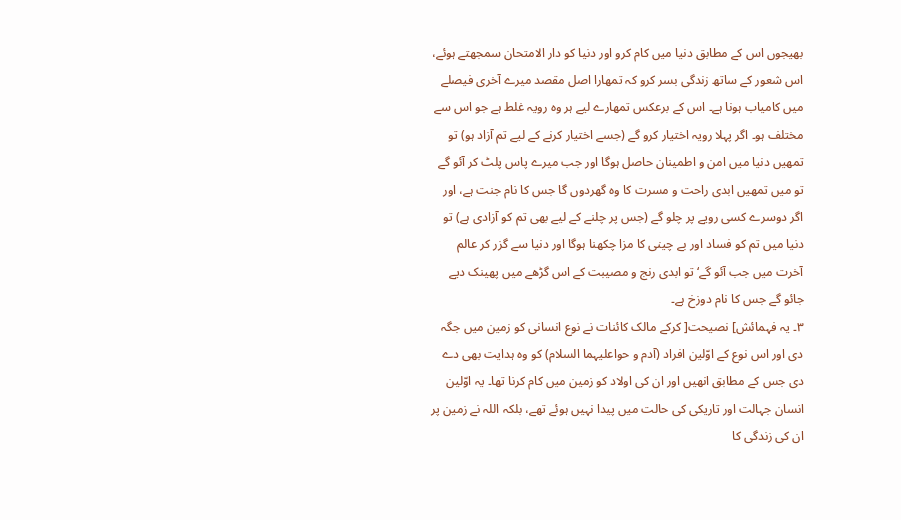بھیجوں اس کے مطابق دنیا میں کام کرو اور دنیا کو دار الامتحان سمجھتے ہوئے، اس شعور کے ساتھ زندگی بسر کرو کہ تمھارا اصل مقصد میرے آخری فیصلے میں کامیاب ہونا ہے۔ اس کے برعکس تمھارے لیے ہر وہ رویہ غلط ہے جو اس سے مختلف ہو۔ اگر پہلا رویہ اختیار کرو گے (جسے اختیار کرنے کے لیے تم آزاد ہو) تو تمھیں دنیا میں امن و اطمینان حاصل ہوگا اور جب میرے پاس پلٹ کر آئو گے تو میں تمھیں ابدی راحت و مسرت کا وہ گھردوں گا جس کا نام جنت ہے، اور اگر دوسرے کسی رویے پر چلو گے (جس پر چلنے کے لیے بھی تم کو آزادی ہے) تو دنیا میں تم کو فساد اور بے چینی کا مزا چکھنا ہوگا اور دنیا سے گزر کر عالم آخرت میں جب آئو گے‘ تو ابدی رنج و مصیبت کے اس گڑھے میں پھینک دیے جائو گے جس کا نام دوزخ ہے۔
۳۔ یہ فہمائش] نصیحت[ کرکے مالک کائنات نے نوع انسانی کو زمین میں جگہ دی اور اس نوع کے اوّلین افراد (آدم و حواعلیہما السلام) کو وہ ہدایت بھی دے دی جس کے مطابق انھیں اور ان کی اولاد کو زمین میں کام کرنا تھا۔ یہ اوّلین انسان جہالت اور تاریکی کی حالت میں پیدا نہیں ہوئے تھے، بلکہ اللہ نے زمین پر ان کی زندگی کا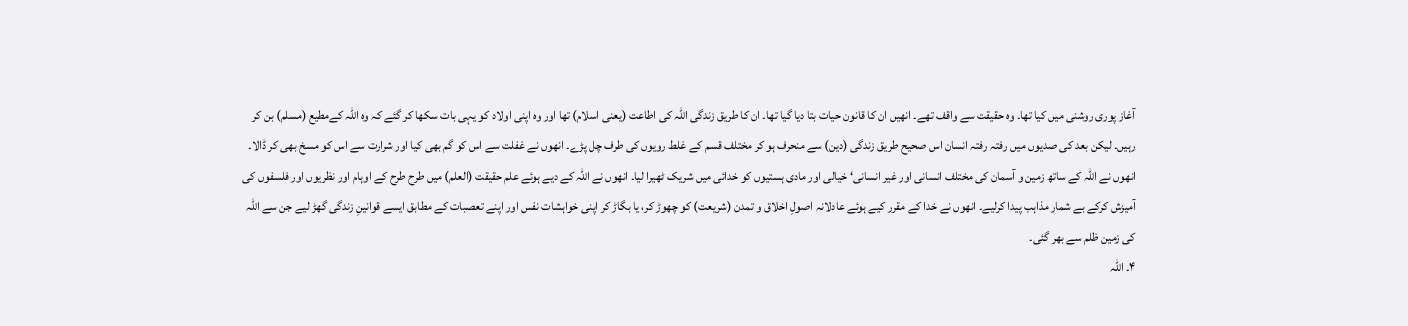آغاز پوری روشنی میں کیا تھا۔ وہ حقیقت سے واقف تھے۔ انھیں ان کا قانون حیات بتا دیا گیا تھا۔ ان کا طریق زندگی اللہ کی اطاعت (یعنی اسلام) تھا اور وہ اپنی اولاد کو یہی بات سکھا کر گئے کہ وہ اللہ کےمطیع (مسلم) بن کر رہیں۔ لیکن بعد کی صدیوں میں رفتہ رفتہ انسان اس صحیح طریق زندگی (دین) سے منحرف ہو کر مختلف قسم کے غلط رویوں کی طرف چل پڑے۔ انھوں نے غفلت سے اس کو گم بھی کیا اور شرارت سے اس کو مسخ بھی کر ڈالا۔ انھوں نے اللہ کے ساتھ زمین و آسمان کی مختلف انسانی اور غیر انسانی‘ خیالی اور مادی ہستیوں کو خدائی میں شریک ٹھیرا لیا۔ انھوں نے اللہ کے دیے ہوئے علم حقیقت (العلم) میں طرح طرح کے اوہام اور نظریوں اور فلسفوں کی آمیزش کرکے بے شمار مذاہب پیدا کرلیے۔ انھوں نے خدا کے مقرر کیے ہوئے عادلانہ اصولِ اخلاق و تمدن (شریعت) کو چھوڑ کر، یا بگاڑ کر اپنی خواہشات نفس اور اپنے تعصبات کے مطابق ایسے قوانینِ زندگی گھڑ لیے جن سے اللہ کی زمین ظلم سے بھر گئی۔
۴۔ اللہ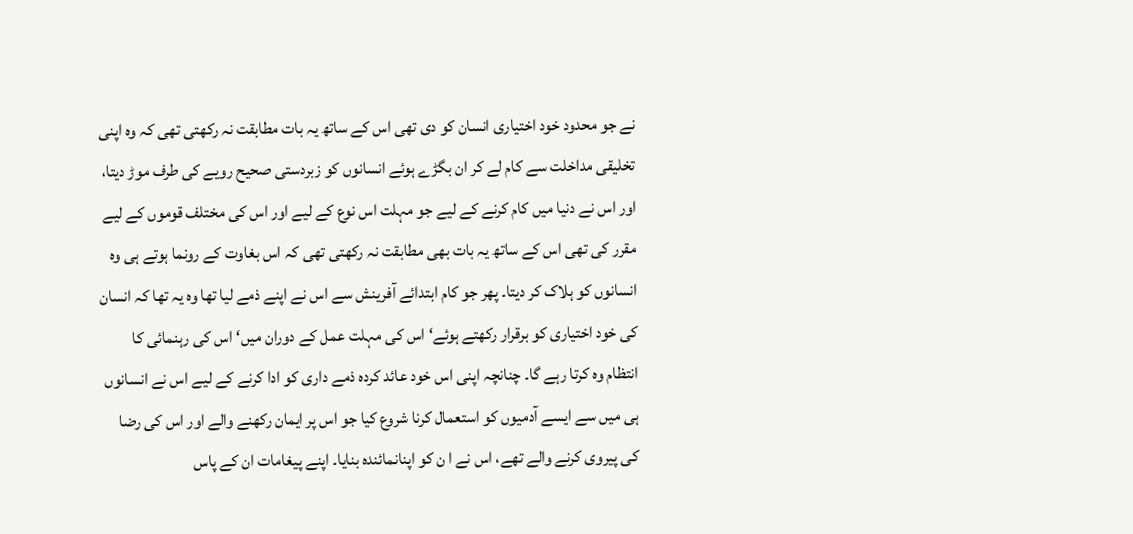نے جو محدود خود اختیاری انسان کو دی تھی اس کے ساتھ یہ بات مطابقت نہ رکھتی تھی کہ وہ اپنی تخلیقی مداخلت سے کام لے کر ان بگڑے ہوئے انسانوں کو زبردستی صحیح رویے کی طرف موڑ دیتا، اور اس نے دنیا میں کام کرنے کے لیے جو مہلت اس نوع کے لیے اور اس کی مختلف قوموں کے لیے مقرر کی تھی اس کے ساتھ یہ بات بھی مطابقت نہ رکھتی تھی کہ اس بغاوت کے رونما ہوتے ہی وہ انسانوں کو ہلاک کر دیتا۔ پھر جو کام ابتدائے آفرینش سے اس نے اپنے ذمے لیا تھا وہ یہ تھا کہ انسان کی خود اختیاری کو برقرار رکھتے ہوئے‘ اس کی مہلت عمل کے دوران میں‘ اس کی رہنمائی کا انتظام وہ کرتا رہے گا۔ چنانچہ اپنی اس خود عائد کردہ ذمے داری کو ادا کرنے کے لیے اس نے انسانوں ہی میں سے ایسے آدمیوں کو استعمال کرنا شروع کیا جو اس پر ایمان رکھنے والے اور اس کی رضا کی پیروی کرنے والے تھے، اس نے ا ن کو اپنانمائندہ بنایا۔ اپنے پیغامات ان کے پاس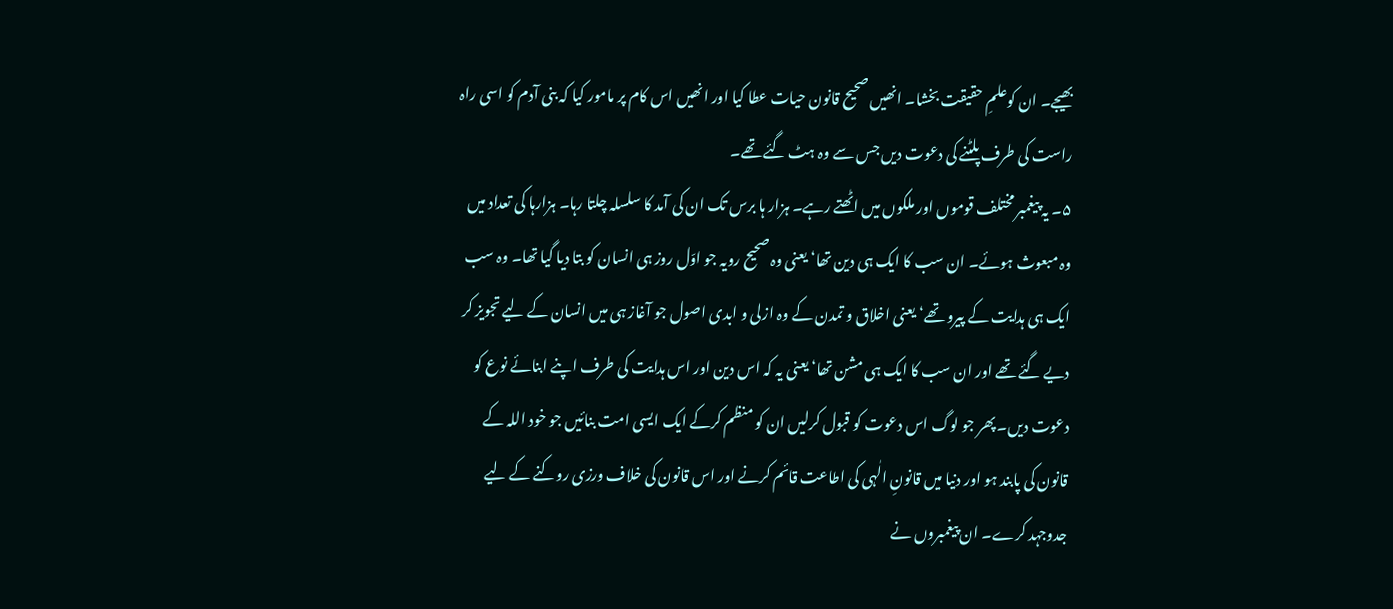بھیجے۔ ان کوعلمِ حقیقت بخشا۔ انھیں صحیح قانون حیات عطا کیا اور انھیں اس کام پر مامور کیا کہ بنی آدم کو اسی راہ راست کی طرف پلٹنے کی دعوت دیں جس سے وہ ہٹ گئے تھے۔
۵۔ یہ پیغمبر مختلف قوموں اور ملکوں میں اٹھتے رہے۔ ہزار ہا برس تک ان کی آمد کا سلسلہ چلتا رہا۔ ہزارہا کی تعداد میں وہ مبعوث ہوئے۔ ان سب کا ایک ہی دین تھا‘ یعنی وہ صحیح رویہ جو اوّل روز ہی انسان کو بتا دیا گیا تھا۔ وہ سب ایک ہی ہدایت کے پیرو تھے‘ یعنی اخلاق و تمدن کے وہ ازلی و ابدی اصول جو آغاز ہی میں انسان کے لیے تجویز کر دیے گئے تھے اور ان سب کا ایک ہی مشن تھا‘ یعنی یہ کہ اس دین اور اس ہدایت کی طرف اپنے ابنائے نوع کو دعوت دیں۔ پھر جو لوگ اس دعوت کو قبول کرلیں ان کو منظم کرکے ایک ایسی امت بنائیں جو خود اللہ کے قانون کی پابند ہو اور دنیا میں قانونِ الٰہی کی اطاعت قائم کرنے اور اس قانون کی خلاف ورزی روکنے کے لیے جدوجہد کرے۔ ان پیغمبروں نے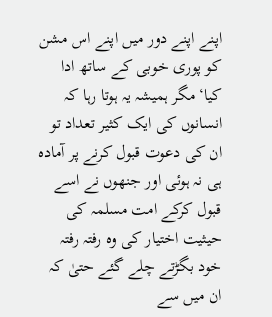اپنے اپنے دور میں اپنے اس مشن کو پوری خوبی کے ساتھ ادا کیا‘ مگر ہمیشہ یہ ہوتا رہا کہ انسانوں کی ایک کثیر تعداد تو ان کی دعوت قبول کرنے پر آمادہ ہی نہ ہوئی اور جنھوں نے اسے قبول کرکے امت مسلمہ کی حیثیت اختیار کی وہ رفتہ رفتہ خود بگڑتے چلے گئے حتیٰ کہ ان میں سے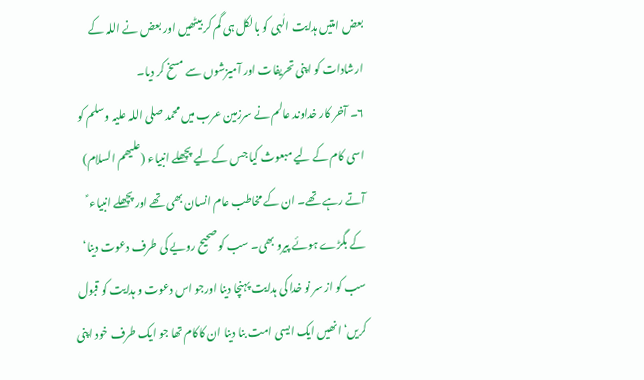بعض امتیں ہدایت الٰہی کو بالکل ہی گم کر بیٹھیں اور بعض نے اللہ کے ارشادات کو اپنی تحریفات اور آمیزشوں سے مسخ کر دیا۔
۶۔ آخر کار خداوند عالم نے سرزمین عرب میں محمد صلی اللہ علیہ وسلم کو اسی کام کے لیے مبعوث کیا جس کے لیے پچھلے انبیاء (علیھم السلام) آتے رہے تھے۔ ان کے مخاطب عام انسان بھی تھے اور پچھلے انبیاء ؑ کے بگڑے ہوئے پیرو بھی۔ سب کو صحیح رویے کی طرف دعوت دینا‘ سب کو از سر نو خدا کی ہدایت پہنچا دینا اورجو اس دعوت و ہدایت کو قبول کریں‘ انھیں ایک ایسی امت بنا دینا ان کاکام تھا جو ایک طرف خود اپنی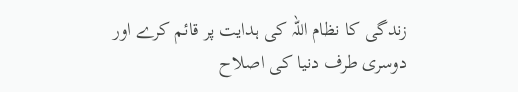زندگی کا نظام اللہ کی ہدایت پر قائم کرے اور دوسری طرف دنیا کی اصلاح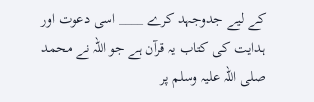کے لیے جدوجہد کرے ____ اسی دعوت اور ہدایت کی کتاب یہ قرآن ہے جو اللہ نے محمد صلی اللہ علیہ وسلم پر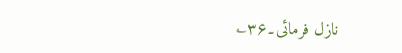نازل فرمائی۔۳۶؎